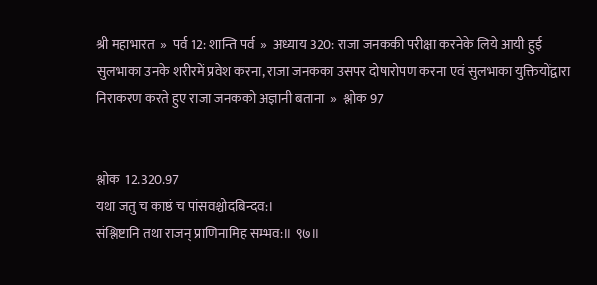श्री महाभारत  »  पर्व 12: शान्ति पर्व  »  अध्याय 320: राजा जनककी परीक्षा करनेके लिये आयी हुई सुलभाका उनके शरीरमें प्रवेश करना, राजा जनकका उसपर दोषारोपण करना एवं सुलभाका युक्तियोंद्वारा निराकरण करते हुए राजा जनकको अज्ञानी बताना  »  श्लोक 97


श्लोक  12.320.97
यथा जतु च काष्ठं च पांसवश्चोदबिन्दव:।
संश्लिष्टानि तथा राजन् प्राणिनामिह सम्भव:॥ ९७॥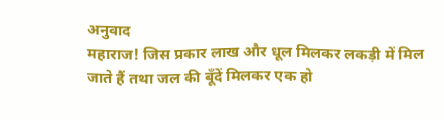अनुवाद
महाराज! जिस प्रकार लाख और धूल मिलकर लकड़ी में मिल जाते हैं तथा जल की बूँदें मिलकर एक हो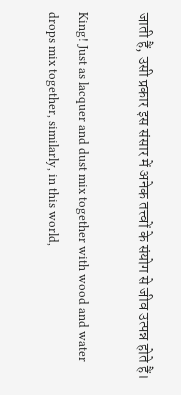जाती हैं, उसी प्रकार इस संसार में अनेक तत्त्वों के संयोग से जीव उत्पन्न होते हैं।

King! Just as lacquer and dust mix together with wood and water drops mix together, similarly, in this world,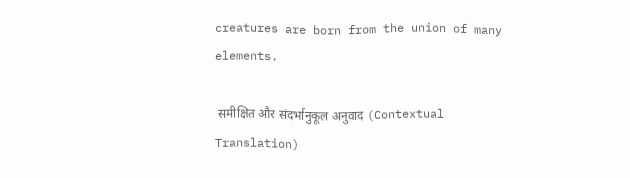creatures are born from the union of many elements.

 समीक्षित और संदर्भानुकूल अनुवाद (Contextual Translation)